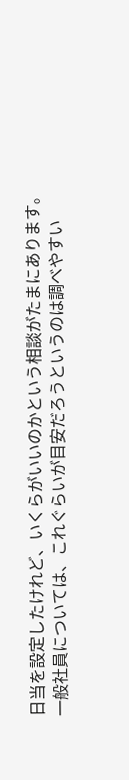日当を設定したけれど、いくらがいいのかという相談がたまにあります。
一般社員については、これぐらいが目安だろうというのは調べやすい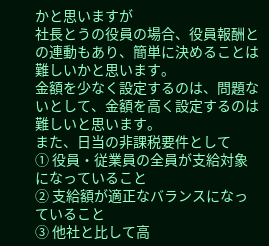かと思いますが
社長とうの役員の場合、役員報酬との連動もあり、簡単に決めることは難しいかと思います。
金額を少なく設定するのは、問題ないとして、金額を高く設定するのは難しいと思います。
また、日当の非課税要件として
① 役員・従業員の全員が支給対象になっていること
② 支給額が適正なバランスになっていること
③ 他社と比して高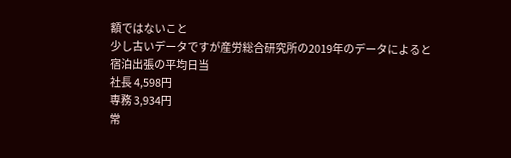額ではないこと
少し古いデータですが産労総合研究所の2019年のデータによると
宿泊出張の平均日当
社長 4,598円
専務 3,934円
常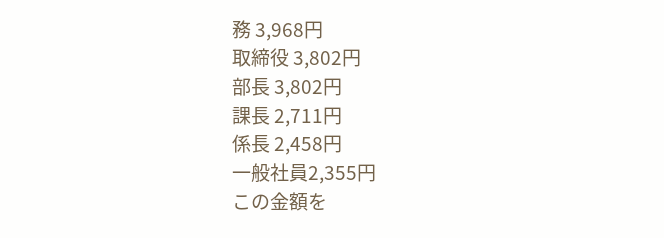務 3,968円
取締役 3,802円
部長 3,802円
課長 2,711円
係長 2,458円
一般社員2,355円
この金額を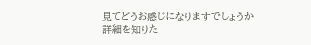見てどうお感じになりますでしょうか
詳細を知りた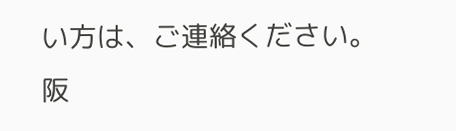い方は、ご連絡ください。
阪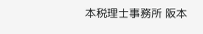本税理士事務所 阪本